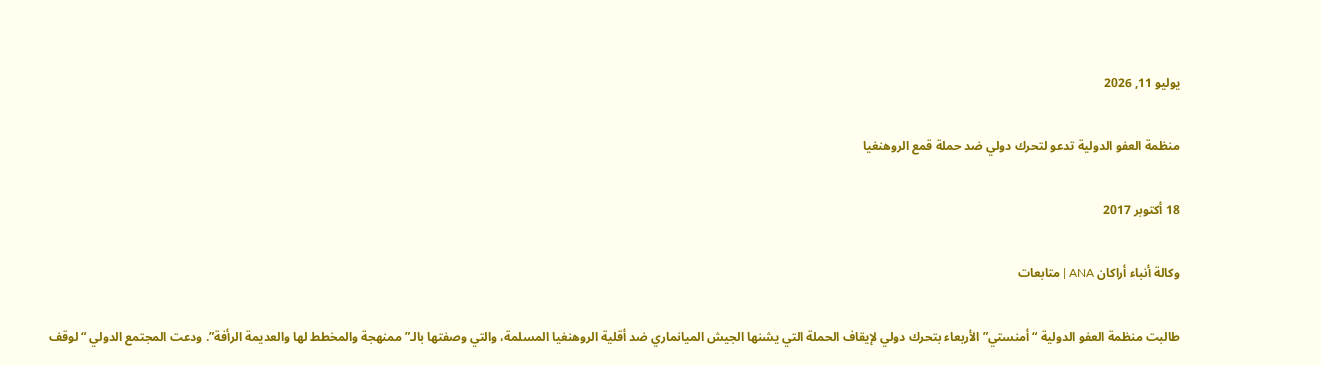يوليو 11, 2026

منظمة العفو الدولية تدعو لتحرك دولي ضد حملة قمع الروهنغيا

18 أكتوبر 2017

وكالة أنباء أراكان ANA | متابعات

طالبت منظمة العفو الدولية “أمنستي” الأربعاء بتحرك دولي لإيقاف الحملة التي يشنها الجيش الميانماري ضد أقلية الروهنغيا المسلمة، والتي وصفتها بالـ”ممنهجة والمخطط لها والعديمة الرأفة”. ودعت المجتمع الدولي “لوقف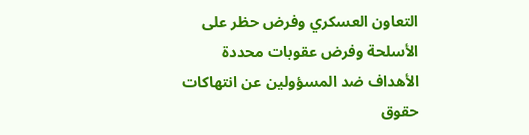التعاون العسكري وفرض حظر على الأسلحة وفرض عقوبات محددة الأهداف ضد المسؤولين عن انتهاكات حقوق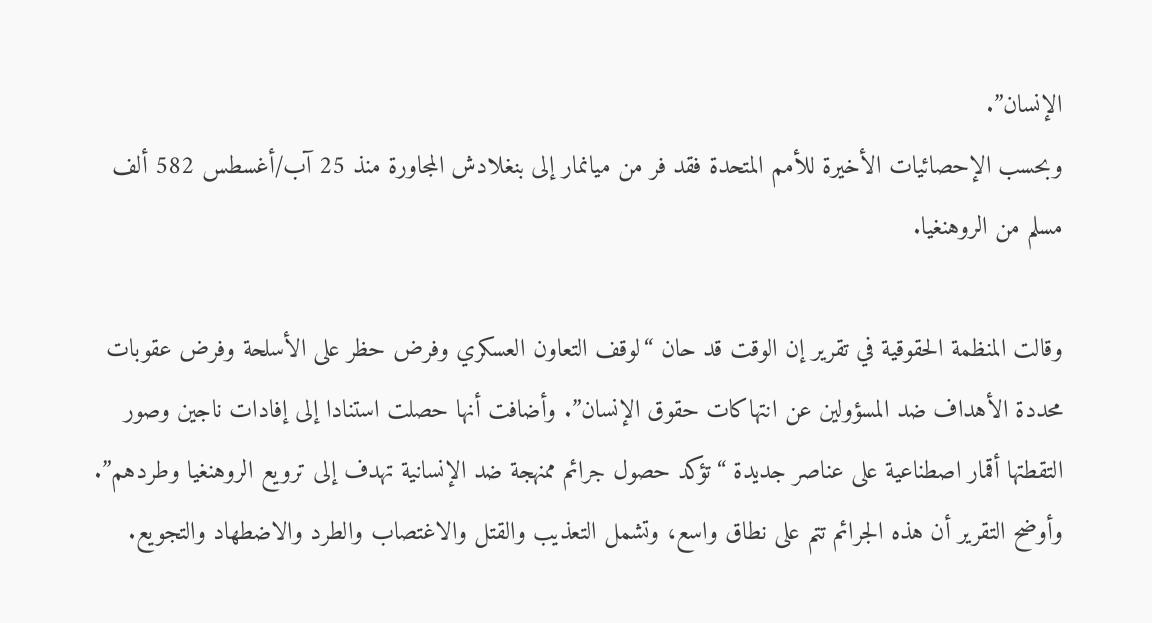الإنسان”.
وبحسب الإحصائيات الأخيرة للأمم المتحدة فقد فر من ميانمار إلى بنغلادش المجاورة منذ 25 آب/أغسطس 582 ألف مسلم من الروهنغيا.

وقالت المنظمة الحقوقية في تقرير إن الوقت قد حان “لوقف التعاون العسكري وفرض حظر على الأسلحة وفرض عقوبات محددة الأهداف ضد المسؤولين عن انتهاكات حقوق الإنسان”. وأضافت أنها حصلت استنادا إلى إفادات ناجين وصور التقطتها أقمار اصطناعية على عناصر جديدة “تؤكد حصول جرائم ممنهجة ضد الإنسانية تهدف إلى ترويع الروهنغيا وطردهم”.
وأوضح التقرير أن هذه الجرائم تتم على نطاق واسع، وتشمل التعذيب والقتل والاغتصاب والطرد والاضطهاد والتجويع.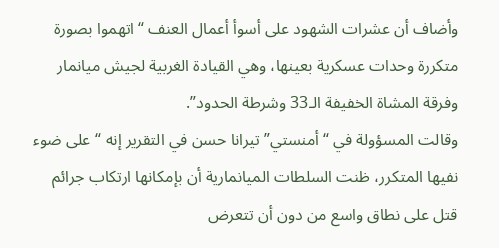وأضاف أن عشرات الشهود على أسوأ أعمال العنف “اتهموا بصورة متكررة وحدات عسكرية بعينها، وهي القيادة الغربية لجيش ميانمار وفرقة المشاة الخفيفة الـ33 وشرطة الحدود”.
وقالت المسؤولة في “أمنستي” تيرانا حسن في التقرير إنه “على ضوء نفيها المتكرر، ظنت السلطات الميانمارية أن بإمكانها ارتكاب جرائم قتل على نطاق واسع من دون أن تتعرض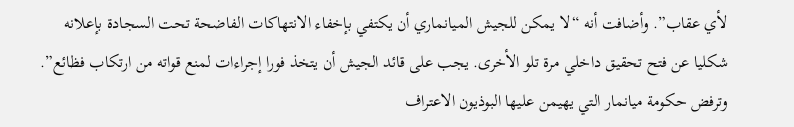لأي عقاب”. وأضافت أنه “لا يمكن للجيش الميانماري أن يكتفي بإخفاء الانتهاكات الفاضحة تحت السجادة بإعلانه شكليا عن فتح تحقيق داخلي مرة تلو الأخرى. يجب على قائد الجيش أن يتخذ فورا إجراءات لمنع قواته من ارتكاب فظائع”.
وترفض حكومة ميانمار التي يهيمن عليها البوذيون الاعتراف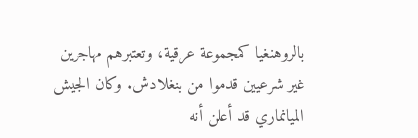بالروهنغيا كمجموعة عرقية، وتعتبرهم مهاجرين غير شرعيين قدموا من بنغلادش. وكان الجيش الميانماري قد أعلن أنه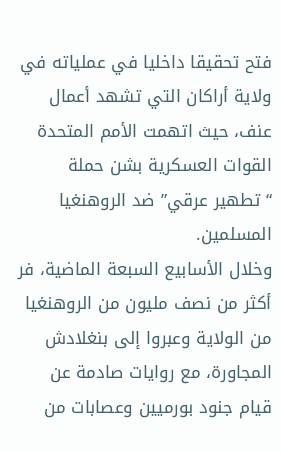فتح تحقيقا داخليا في عملياته في ولاية أراكان التي تشهد أعمال عنف، حيث اتهمت الأمم المتحدة القوات العسكرية بشن حملة “تطهير عرقي” ضد الروهنغيا المسلمين.
وخلال الأسابيع السبعة الماضية، فر أكثر من نصف مليون من الروهنغيا من الولاية وعبروا إلى بنغلادش المجاورة، مع روايات صادمة عن قيام جنود بورميين وعصابات من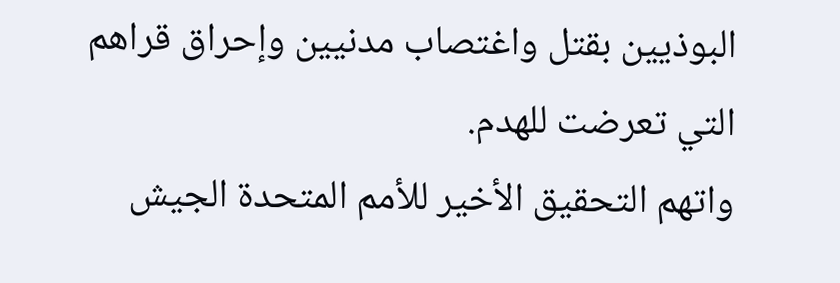البوذيين بقتل واغتصاب مدنيين وإحراق قراهم التي تعرضت للهدم.
واتهم التحقيق الأخير للأمم المتحدة الجيش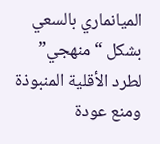الميانماري بالسعي بشكل “منهجي” لطرد الأقلية المنبوذة ومنع عودة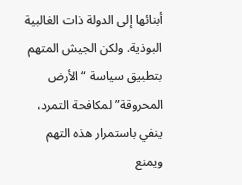أبنائها إلى الدولة ذات الغالبية البوذية. ولكن الجيش المتهم بتطبيق سياسة “الأرض المحروقة” لمكافحة التمرد، ينفي باستمرار هذه التهم ويمنع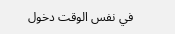في نفس الوقت دخول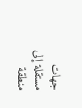جهات مستقلة إلى منطقة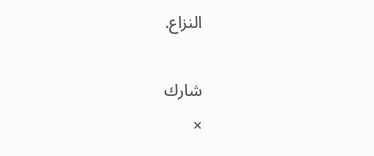النزاع.

شارك
×